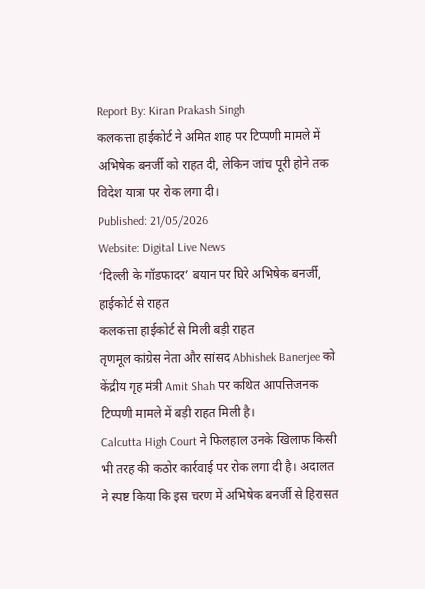Report By: Kiran Prakash Singh
कलकत्ता हाईकोर्ट ने अमित शाह पर टिप्पणी मामले में अभिषेक बनर्जी को राहत दी, लेकिन जांच पूरी होने तक विदेश यात्रा पर रोक लगा दी।
Published: 21/05/2026
Website: Digital Live News
‘दिल्ली के गॉडफादर’ बयान पर घिरे अभिषेक बनर्जी, हाईकोर्ट से राहत
कलकत्ता हाईकोर्ट से मिली बड़ी राहत
तृणमूल कांग्रेस नेता और सांसद Abhishek Banerjee को केंद्रीय गृह मंत्री Amit Shah पर कथित आपत्तिजनक टिप्पणी मामले में बड़ी राहत मिली है।
Calcutta High Court ने फिलहाल उनके खिलाफ किसी भी तरह की कठोर कार्रवाई पर रोक लगा दी है। अदालत ने स्पष्ट किया कि इस चरण में अभिषेक बनर्जी से हिरासत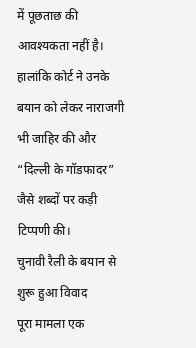में पूछताछ की आवश्यकता नहीं है।
हालांकि कोर्ट ने उनके बयान को लेकर नाराजगी भी जाहिर की और “दिल्ली के गॉडफादर” जैसे शब्दों पर कड़ी टिप्पणी की।
चुनावी रैली के बयान से शुरू हुआ विवाद
पूरा मामला एक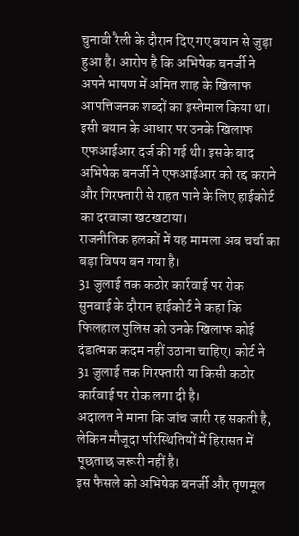चुनावी रैली के दौरान दिए गए बयान से जुड़ा हुआ है। आरोप है कि अभिषेक बनर्जी ने अपने भाषण में अमित शाह के खिलाफ आपत्तिजनक शब्दों का इस्तेमाल किया था।
इसी बयान के आधार पर उनके खिलाफ एफआईआर दर्ज की गई थी। इसके बाद अभिषेक बनर्जी ने एफआईआर को रद्द कराने और गिरफ्तारी से राहत पाने के लिए हाईकोर्ट का दरवाजा खटखटाया।
राजनीतिक हलकों में यह मामला अब चर्चा का बड़ा विषय बन गया है।
31 जुलाई तक कठोर कार्रवाई पर रोक
सुनवाई के दौरान हाईकोर्ट ने कहा कि फिलहाल पुलिस को उनके खिलाफ कोई दंडात्मक कदम नहीं उठाना चाहिए। कोर्ट ने 31 जुलाई तक गिरफ्तारी या किसी कठोर कार्रवाई पर रोक लगा दी है।
अदालत ने माना कि जांच जारी रह सकती है, लेकिन मौजूदा परिस्थितियों में हिरासत में पूछताछ जरूरी नहीं है।
इस फैसले को अभिषेक बनर्जी और तृणमूल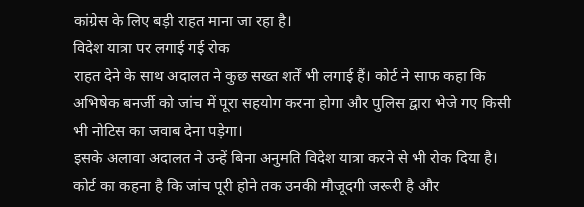कांग्रेस के लिए बड़ी राहत माना जा रहा है।
विदेश यात्रा पर लगाई गई रोक
राहत देने के साथ अदालत ने कुछ सख्त शर्तें भी लगाई हैं। कोर्ट ने साफ कहा कि अभिषेक बनर्जी को जांच में पूरा सहयोग करना होगा और पुलिस द्वारा भेजे गए किसी भी नोटिस का जवाब देना पड़ेगा।
इसके अलावा अदालत ने उन्हें बिना अनुमति विदेश यात्रा करने से भी रोक दिया है।
कोर्ट का कहना है कि जांच पूरी होने तक उनकी मौजूदगी जरूरी है और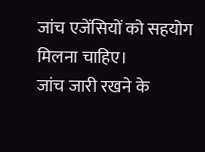जांच एजेंसियों को सहयोग मिलना चाहिए।
जांच जारी रखने के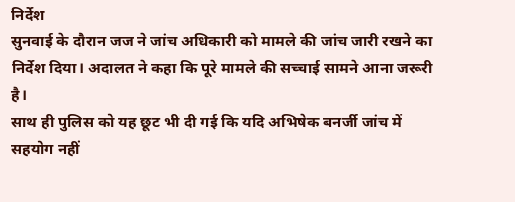निर्देश
सुनवाई के दौरान जज ने जांच अधिकारी को मामले की जांच जारी रखने का निर्देश दिया। अदालत ने कहा कि पूरे मामले की सच्चाई सामने आना जरूरी है।
साथ ही पुलिस को यह छूट भी दी गई कि यदि अभिषेक बनर्जी जांच में सहयोग नहीं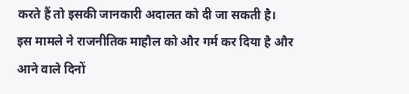करते हैं तो इसकी जानकारी अदालत को दी जा सकती है।
इस मामले ने राजनीतिक माहौल को और गर्म कर दिया है और आने वाले दिनों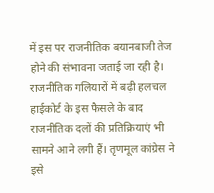में इस पर राजनीतिक बयानबाजी तेज होने की संभावना जताई जा रही है।
राजनीतिक गलियारों में बढ़ी हलचल
हाईकोर्ट के इस फैसले के बाद राजनीतिक दलों की प्रतिक्रियाएं भी सामने आने लगी हैं। तृणमूल कांग्रेस ने इसे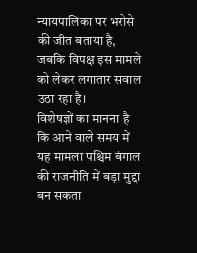न्यायपालिका पर भरोसे की जीत बताया है, जबकि विपक्ष इस मामले को लेकर लगातार सवाल उठा रहा है।
विशेषज्ञों का मानना है कि आने वाले समय में यह मामला पश्चिम बंगाल की राजनीति में बड़ा मुद्दा बन सकता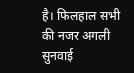है। फिलहाल सभी की नजर अगली सुनवाई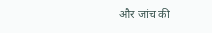और जांच की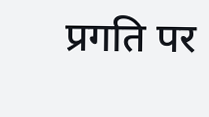प्रगति पर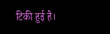टिकी हुई है।